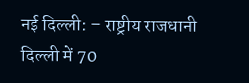नई दिल्ली: – राष्ट्रीय राजधानी दिल्ली में 70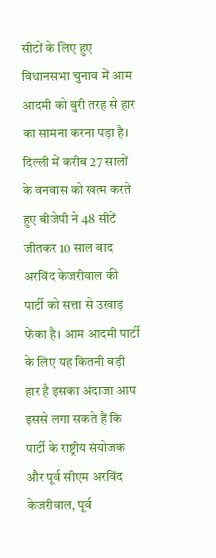सीटों के लिए हुए विधानसभा चुनाव में आम आदमी को बुरी तरह से हार का सामना करना पड़ा है। दिल्ली में करीब 27 सालों के वनवास को खत्म करते हुए बीजेपी ने 48 सीटें जीतकर 10 साल बाद अरविंद केजरीवाल की पार्टी को सत्ता से उखाड़ फेंका है। आम आदमी पार्टी के लिए यह कितनी बड़ी हार है इसका अंदाजा आप इससे लगा सकते हैं कि पार्टी के राष्ट्रीय संयोजक और पूर्व सीएम अरविंद केजरीवाल, पूर्व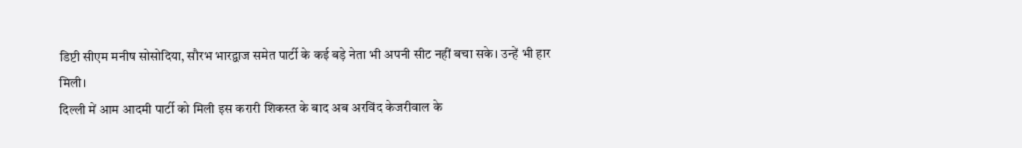डिप्टी सीएम मनीष सोसोदिया, सौरभ भारद्वाज समेत पार्टी के कई बड़े नेता भी अपनी सीट नहीं बचा सके। उन्हें भी हार मिली।
दिल्ली में आम आदमी पार्टी को मिली इस करारी शिकस्त के बाद अब अरविंद केजरीवाल के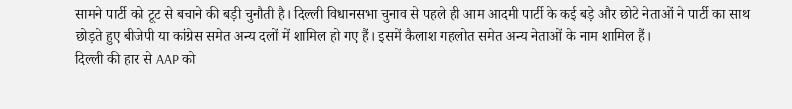सामने पार्टी को टूट से बचाने की बड़ी चुनौती है। दिल्ली विधानसभा चुनाव से पहले ही आम आदमी पार्टी के कई बड़े और छोटे नेताओं ने पार्टी का साथ छोड़ते हुए बीजेपी या कांग्रेस समेत अन्य दलों में शामिल हो गए हैं। इसमें कैलाश गहलोत समेत अन्य नेताओं के नाम शामिल हैं।
दिल्ली की हार से AAP को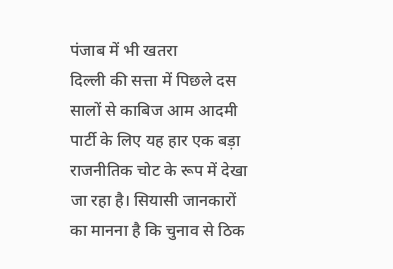पंजाब में भी खतरा
दिल्ली की सत्ता में पिछले दस सालों से काबिज आम आदमी पार्टी के लिए यह हार एक बड़ा राजनीतिक चोट के रूप में देखा जा रहा है। सियासी जानकारों का मानना है कि चुनाव से ठिक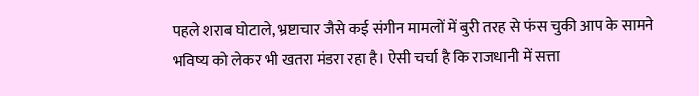पहले शराब घोटाले, भ्रष्टाचार जैसे कई संगीन मामलों में बुरी तरह से फंस चुकी आप के सामने भविष्य को लेकर भी खतरा मंडरा रहा है। ऐसी चर्चा है कि राजधानी में सत्ता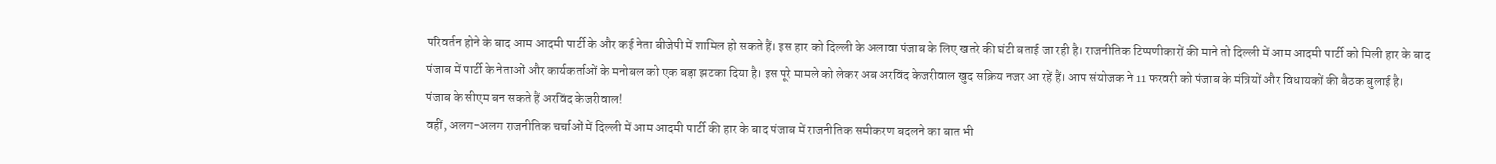परिवर्तन होने के बाद आम आदमी पार्टी के और कई नेता बीजेपी में शामिल हो सकते हैं। इस हार को दिल्ली के अलावा पंजाब के लिए खतरे की घंटी बताई जा रही है। राजनीतिक टिप्पणीकारों की माने तो दिल्ली में आम आदमी पार्टी को मिली हार के बाद पंजाब में पार्टी के नेताओं और कार्यकर्ताओं के मनोबल को एक बड़ा झटका दिया है। इस पूरे मामले को लेकर अब अरविंद केजरीवाल खुद सक्रिय नजर आ रहें हैं। आप संयोजक ने 11 फरवरी को पंजाब के मंत्रियों और विधायकों की बैठक बुलाई है।
पंजाब के सीएम बन सकते हैं अरविंद केजरीवाल!
वहीं, अलग-अलग राजनीतिक चर्चाओं में दिल्ली में आम आदमी पार्टी की हार के बाद पंजाब में राजनीतिक समीकरण बदलने का बात भी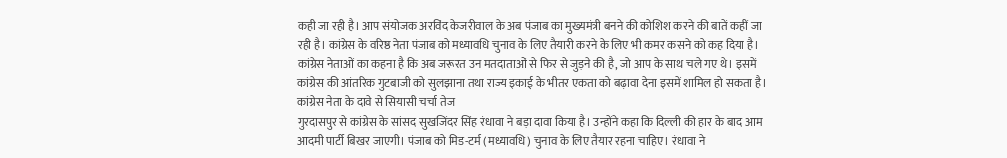कही जा रही है। आप संयोजक अरविंद केजरीवाल के अब पंजाब का मुख्यमंत्री बनने की कोशिश करने की बातें कहीं जा रही है। कांग्रेस के वरिष्ठ नेता पंजाब को मध्यावधि चुनाव के लिए तैयारी करने के लिए भी कमर कसने को कह दिया है। कांग्रेस नेताओं का कहना है कि अब जरूरत उन मतदाताओं से फिर से जुड़ने की है, जो आप के साथ चले गए थे। इसमें कांग्रेस की आंतरिक गुटबाजी को सुलझाना तथा राज्य इकाई के भीतर एकता को बढ़ावा देना इसमें शामिल हो सकता है।
कांग्रेस नेता के दावे से सियासी चर्चा तेज
गुरदासपुर से कांग्रेस के सांसद सुखजिंदर सिंह रंधावा ने बड़ा दावा किया है। उन्होंने कहा कि दिल्ली की हार के बाद आम आदमी पार्टी बिखर जाएगी। पंजाब को मिड-टर्म (मध्यावधि) चुनाव के लिए तैयार रहना चाहिए। रंधावा ने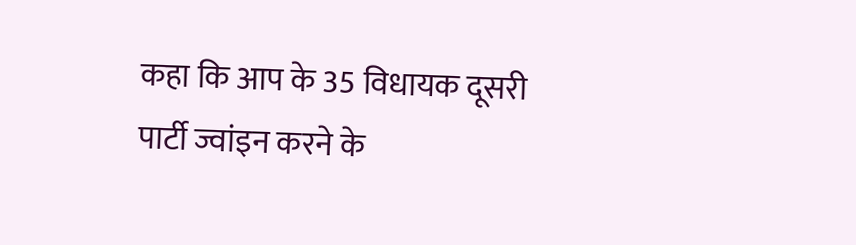कहा कि आप के 35 विधायक दूसरी पार्टी ज्वांइन करने के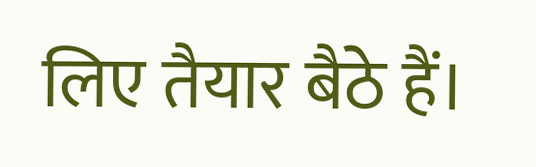लिए तैयार बैठे हैं।